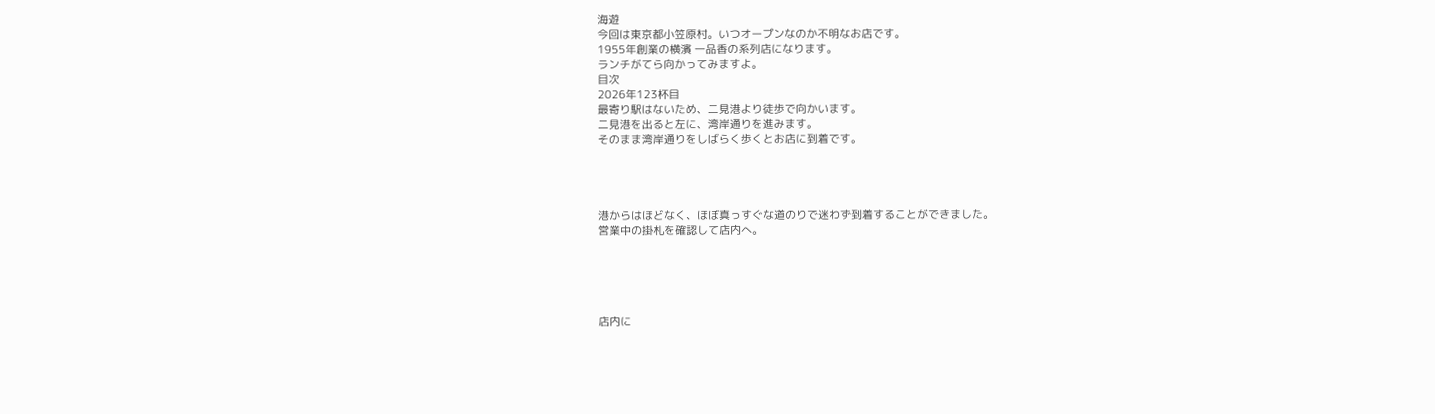海遊
今回は東京都小笠原村。いつオープンなのか不明なお店です。
1955年創業の横濱 一品香の系列店になります。
ランチがてら向かってみますよ。
目次
2026年123杯目
最寄り駅はないため、二見港より徒歩で向かいます。
二見港を出ると左に、湾岸通りを進みます。
そのまま湾岸通りをしばらく歩くとお店に到着です。




港からはほどなく、ほぼ真っすぐな道のりで迷わず到着することができました。
営業中の掛札を確認して店内へ。





店内に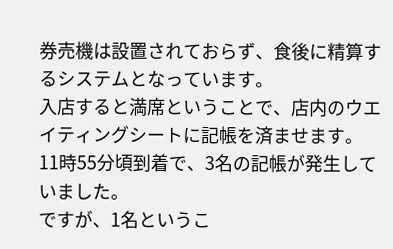券売機は設置されておらず、食後に精算するシステムとなっています。
入店すると満席ということで、店内のウエイティングシートに記帳を済ませます。
11時55分頃到着で、3名の記帳が発生していました。
ですが、1名というこ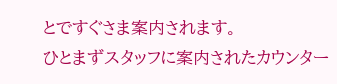とですぐさま案内されます。
ひとまずスタッフに案内されたカウンター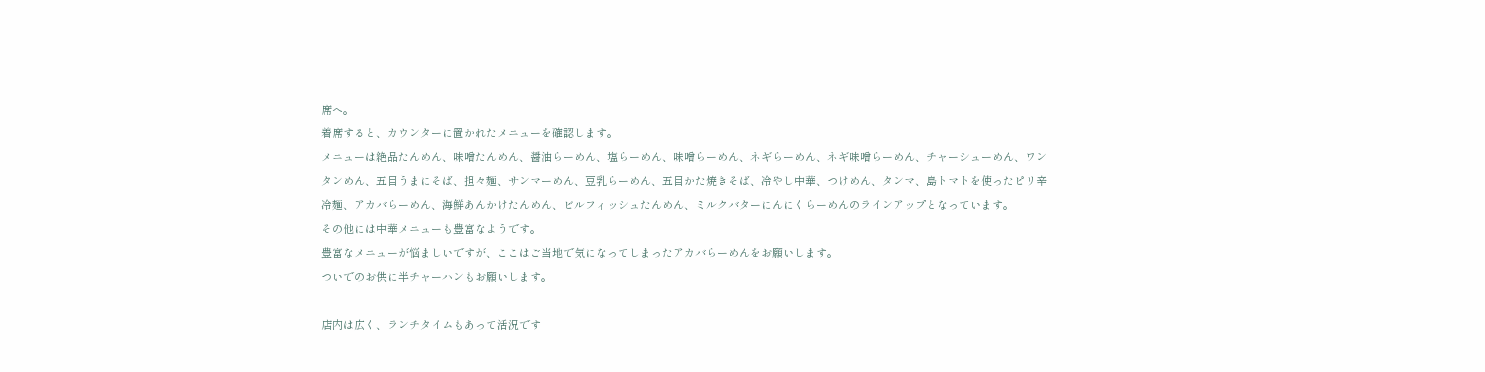席へ。
着席すると、カウンターに置かれたメニューを確認します。
メニューは絶品たんめん、味噌たんめん、醤油らーめん、塩らーめん、味噌らーめん、ネギらーめん、ネギ味噌らーめん、チャーシューめん、ワンタンめん、五目うまにそば、担々麺、サンマーめん、豆乳らーめん、五目かた焼きそば、冷やし中華、つけめん、タンマ、島トマトを使ったピリ辛冷麺、アカバらーめん、海鮮あんかけたんめん、ビルフィッシュたんめん、ミルクバターにんにくらーめんのラインアップとなっています。
その他には中華メニューも豊富なようです。
豊富なメニューが悩ましいですが、ここはご当地で気になってしまったアカバらーめんをお願いします。
ついでのお供に半チャーハンもお願いします。

店内は広く、ランチタイムもあって活況です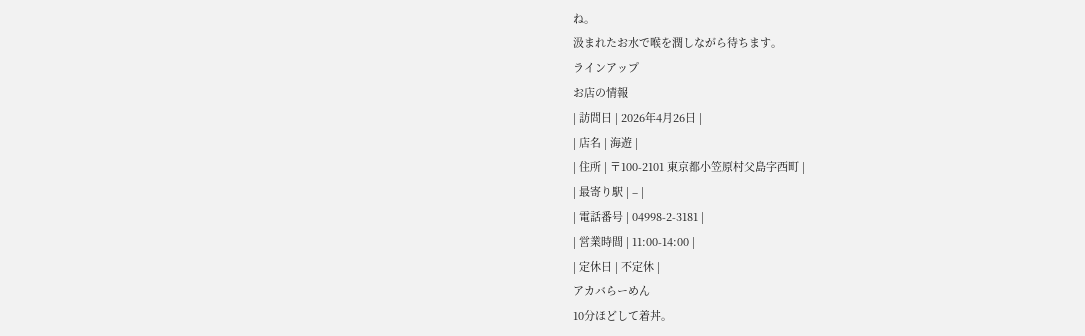ね。
汲まれたお水で喉を潤しながら待ちます。
ラインアップ
お店の情報
| 訪問日 | 2026年4月26日 |
| 店名 | 海遊 |
| 住所 | 〒100-2101 東京都小笠原村父島字西町 |
| 最寄り駅 | – |
| 電話番号 | 04998-2-3181 |
| 営業時間 | 11:00-14:00 |
| 定休日 | 不定休 |
アカバらーめん
10分ほどして着丼。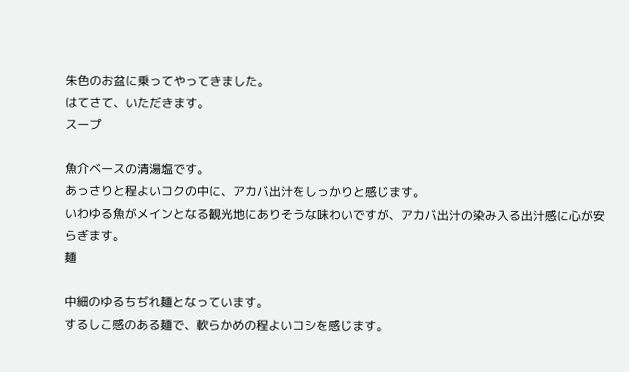朱色のお盆に乗ってやってきました。
はてさて、いただきます。
スープ

魚介ベースの清湯塩です。
あっさりと程よいコクの中に、アカバ出汁をしっかりと感じます。
いわゆる魚がメインとなる観光地にありそうな味わいですが、アカバ出汁の染み入る出汁感に心が安らぎます。
麺

中細のゆるちぢれ麺となっています。
するしこ感のある麺で、軟らかめの程よいコシを感じます。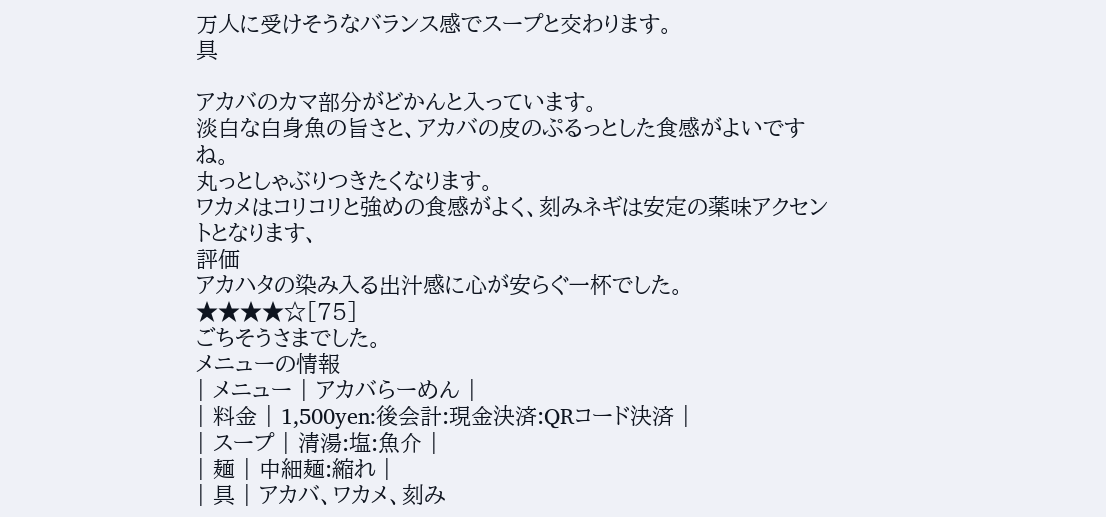万人に受けそうなバランス感でスープと交わります。
具

アカバのカマ部分がどかんと入っています。
淡白な白身魚の旨さと、アカバの皮のぷるっとした食感がよいですね。
丸っとしゃぶりつきたくなります。
ワカメはコリコリと強めの食感がよく、刻みネギは安定の薬味アクセントとなります、
評価
アカハタの染み入る出汁感に心が安らぐ一杯でした。
★★★★☆[75]
ごちそうさまでした。
メニューの情報
| メニュー | アカバらーめん |
| 料金 | 1,500yen:後会計:現金決済:QRコード決済 |
| スープ | 清湯:塩:魚介 |
| 麺 | 中細麺:縮れ |
| 具 | アカバ、ワカメ、刻み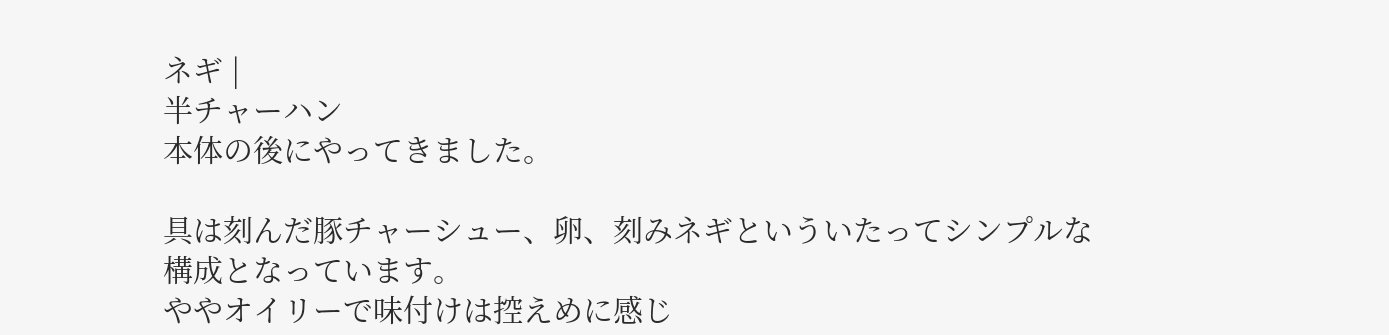ネギ |
半チャーハン
本体の後にやってきました。

具は刻んだ豚チャーシュー、卵、刻みネギといういたってシンプルな構成となっています。
ややオイリーで味付けは控えめに感じ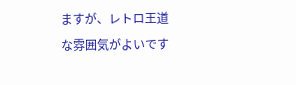ますが、レトロ王道な雰囲気がよいです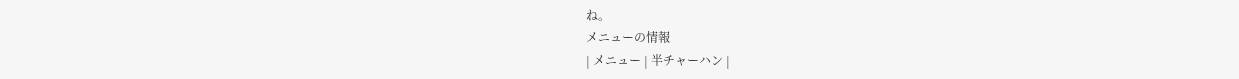ね。
メニューの情報
| メニュー | 半チャーハン |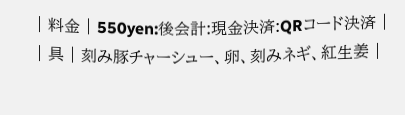| 料金 | 550yen:後会計:現金決済:QRコード決済 |
| 具 | 刻み豚チャーシュー、卵、刻みネギ、紅生姜 |